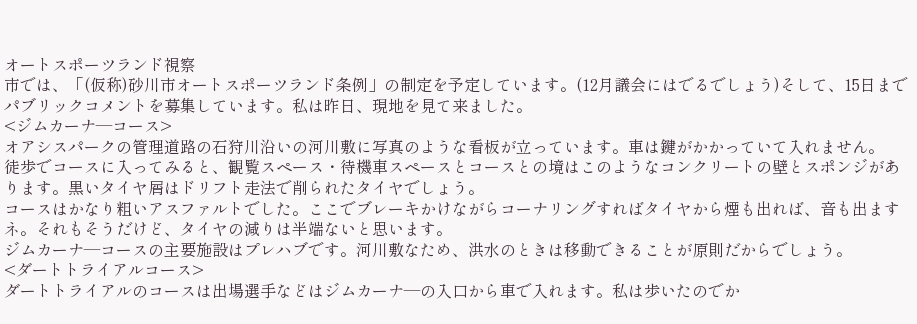オートスポーツランド視察
市では、「(仮称)砂川市オートスポーツランド条例」の制定を予定しています。(12月議会にはでるでしょう)そして、15日までパブリックコメントを募集しています。私は昨日、現地を見て来ました。
<ジムカーナ―コース>
オアシスパークの管理道路の石狩川沿いの河川敷に写真のような看板が立っています。車は鍵がかかっていて入れません。
徒歩でコースに入ってみると、観覧スペース・待機車スペースとコースとの境はこのようなコンクリートの壁とスポンジがあります。黒いタイヤ屑はドリフト走法で削られたタイヤでしょう。
コースはかなり粗いアスファルトでした。ここでブレーキかけながらコーナリングすればタイヤから煙も出れば、音も出ますネ。それもそうだけど、タイヤの減りは半端ないと思います。
ジムカーナ―コースの主要施設はプレハブです。河川敷なため、洪水のときは移動できることが原則だからでしょう。
<ダートトライアルコース>
ダートトライアルのコースは出場選手などはジムカーナ―の入口から車で入れます。私は歩いたのでか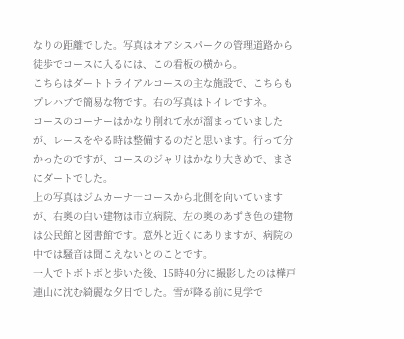なりの距離でした。写真はオアシスパークの管理道路から徒歩でコースに入るには、この看板の横から。
こちらはダートトライアルコースの主な施設で、こちらもプレハブで簡易な物です。右の写真はトイレですネ。
コースのコーナーはかなり削れて水が溜まっていましたが、レースをやる時は整備するのだと思います。行って分かったのですが、コースのジャリはかなり大きめで、まさにダートでした。
上の写真はジムカーナ―コースから北側を向いていますが、右奥の白い建物は市立病院、左の奥のあずき色の建物は公民館と図書館です。意外と近くにありますが、病院の中では騒音は聞こえないとのことです。
一人でトボトボと歩いた後、15時40分に撮影したのは樺戸連山に沈む綺麗な夕日でした。雪が降る前に見学で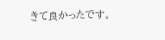きて良かったです。